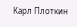Карл Плоткин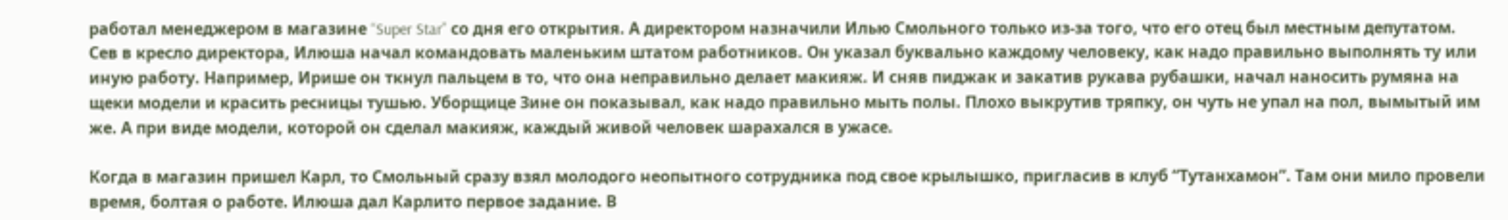работал менеджером в магазине “Super Star” со дня его открытия. А директором назначили Илью Смольного только из-за того, что его отец был местным депутатом. Сев в кресло директора, Илюша начал командовать маленьким штатом работников. Он указал буквально каждому человеку, как надо правильно выполнять ту или иную работу. Например, Ирише он ткнул пальцем в то, что она неправильно делает макияж. И сняв пиджак и закатив рукава рубашки, начал наносить румяна на щеки модели и красить ресницы тушью. Уборщице Зине он показывал, как надо правильно мыть полы. Плохо выкрутив тряпку, он чуть не упал на пол, вымытый им же. А при виде модели, которой он сделал макияж, каждый живой человек шарахался в ужасе.

Когда в магазин пришел Карл, то Смольный сразу взял молодого неопытного сотрудника под свое крылышко, пригласив в клуб “Тутанхамон”. Там они мило провели время, болтая о работе. Илюша дал Карлито первое задание. В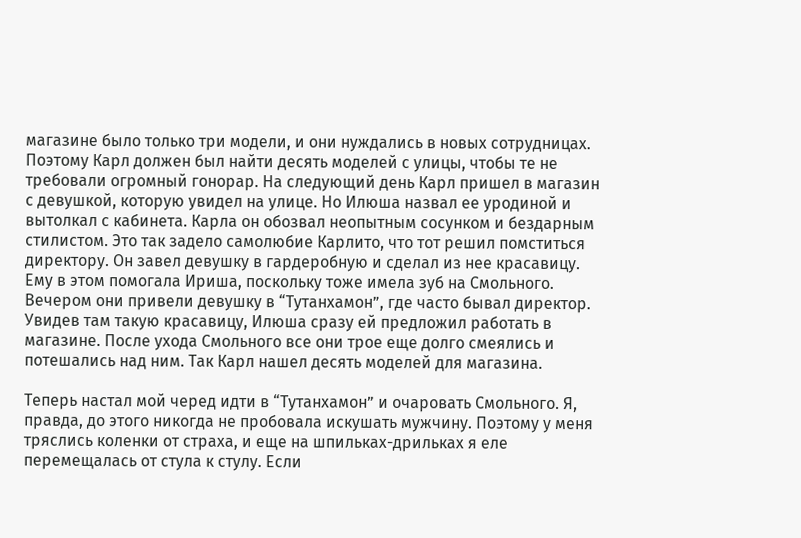магазине было только три модели, и они нуждались в новых сотрудницах. Поэтому Карл должен был найти десять моделей с улицы, чтобы те не требовали огромный гонорар. На следующий день Карл пришел в магазин с девушкой, которую увидел на улице. Но Илюша назвал ее уродиной и вытолкал с кабинета. Карла он обозвал неопытным сосунком и бездарным стилистом. Это так задело самолюбие Карлито, что тот решил помститься директору. Он завел девушку в гардеробную и сделал из нее красавицу. Ему в этом помогала Ириша, поскольку тоже имела зуб на Смольного. Вечером они привели девушку в “Тутанхамон”, где часто бывал директор. Увидев там такую красавицу, Илюша сразу ей предложил работать в магазине. После ухода Смольного все они трое еще долго смеялись и потешались над ним. Так Карл нашел десять моделей для магазина.

Теперь настал мой черед идти в “Тутанхамон” и очаровать Смольного. Я, правда, до этого никогда не пробовала искушать мужчину. Поэтому у меня тряслись коленки от страха, и еще на шпильках-дрильках я еле перемещалась от стула к стулу. Если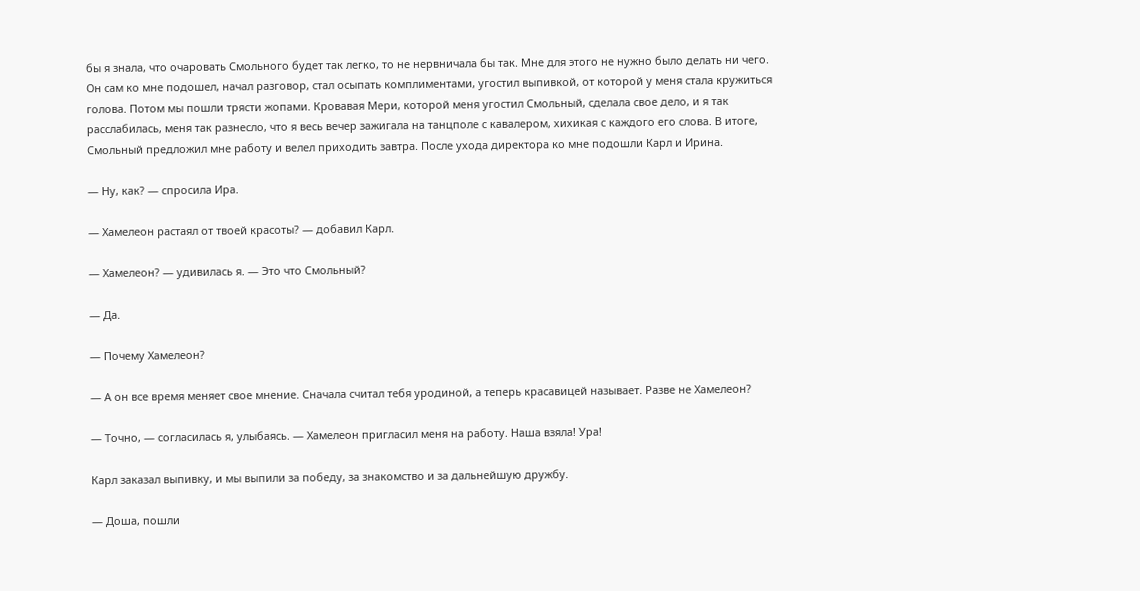бы я знала, что очаровать Смольного будет так легко, то не нервничала бы так. Мне для этого не нужно было делать ни чего. Он сам ко мне подошел, начал разговор, стал осыпать комплиментами, угостил выпивкой, от которой у меня стала кружиться голова. Потом мы пошли трясти жопами. Кровавая Мери, которой меня угостил Смольный, сделала свое дело, и я так расслабилась, меня так разнесло, что я весь вечер зажигала на танцполе с кавалером, хихикая с каждого его слова. В итоге, Смольный предложил мне работу и велел приходить завтра. После ухода директора ко мне подошли Карл и Ирина.

— Ну, как? — спросила Ира.

— Хамелеон растаял от твоей красоты? — добавил Карл.

— Хамелеон? — удивилась я. — Это что Смольный?

— Да.

— Почему Хамелеон?

— А он все время меняет свое мнение. Сначала считал тебя уродиной, а теперь красавицей называет. Разве не Хамелеон?

— Точно, — согласилась я, улыбаясь. — Хамелеон пригласил меня на работу. Наша взяла! Ура!

Карл заказал выпивку, и мы выпили за победу, за знакомство и за дальнейшую дружбу.

— Доша, пошли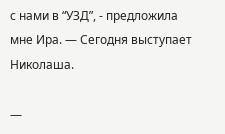с нами в “УЗД”, - предложила мне Ира. — Сегодня выступает Николаша.

—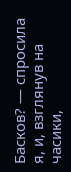Басков? — спросила я, и, взглянув на часики,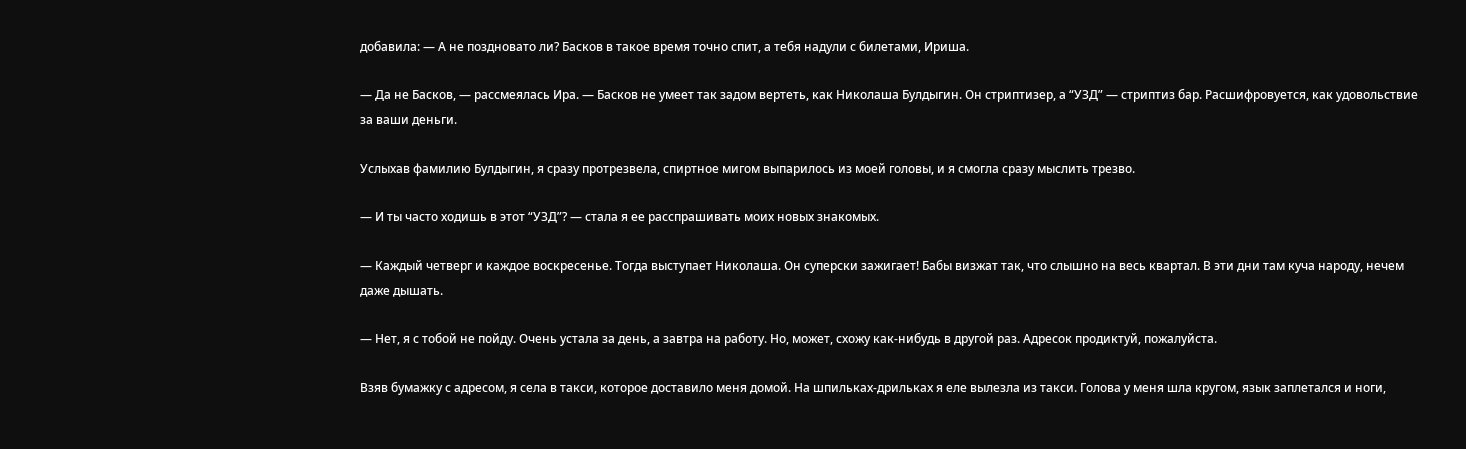добавила: — А не поздновато ли? Басков в такое время точно спит, а тебя надули с билетами, Ириша.

— Да не Басков, — рассмеялась Ира. — Басков не умеет так задом вертеть, как Николаша Булдыгин. Он стриптизер, а “УЗД” — стриптиз бар. Расшифровуется, как удовольствие за ваши деньги.

Услыхав фамилию Булдыгин, я сразу протрезвела, спиртное мигом выпарилось из моей головы, и я смогла сразу мыслить трезво.

— И ты часто ходишь в этот “УЗД”? — стала я ее расспрашивать моих новых знакомых.

— Каждый четверг и каждое воскресенье. Тогда выступает Николаша. Он суперски зажигает! Бабы визжат так, что слышно на весь квартал. В эти дни там куча народу, нечем даже дышать.

— Нет, я с тобой не пойду. Очень устала за день, а завтра на работу. Но, может, схожу как-нибудь в другой раз. Адресок продиктуй, пожалуйста.

Взяв бумажку с адресом, я села в такси, которое доставило меня домой. На шпильках-дрильках я еле вылезла из такси. Голова у меня шла кругом, язык заплетался и ноги,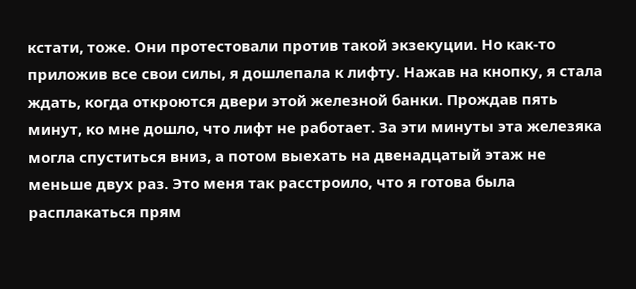кстати, тоже. Они протестовали против такой экзекуции. Но как-то приложив все свои силы, я дошлепала к лифту. Нажав на кнопку, я стала ждать, когда откроются двери этой железной банки. Прождав пять минут, ко мне дошло, что лифт не работает. За эти минуты эта железяка могла спуститься вниз, а потом выехать на двенадцатый этаж не меньше двух раз. Это меня так расстроило, что я готова была расплакаться прям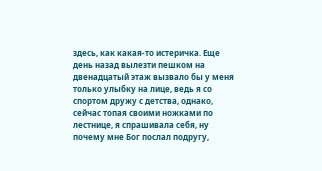здесь, как какая-то истеричка. Еще день назад вылезти пешком на двенадцатый этаж вызвало бы у меня только улыбку на лице, ведь я со спортом дружу с детства, однако, сейчас топая своими ножками по лестнице, я спрашивала себя, ну почему мне Бог послал подругу,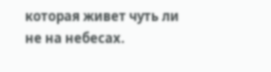которая живет чуть ли не на небесах.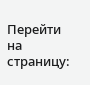Перейти на страницу: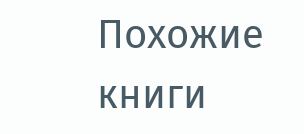Похожие книги